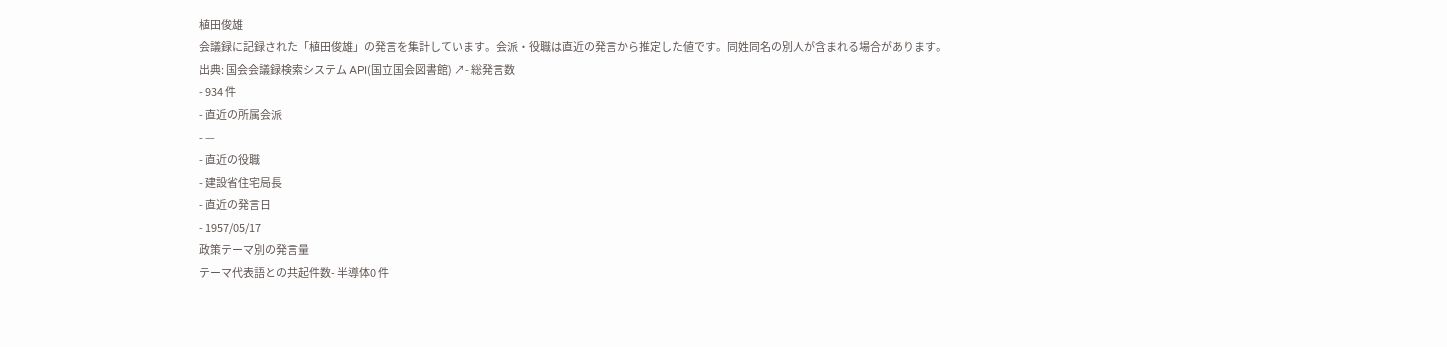植田俊雄
会議録に記録された「植田俊雄」の発言を集計しています。会派・役職は直近の発言から推定した値です。同姓同名の別人が含まれる場合があります。
出典: 国会会議録検索システム API(国立国会図書館) ↗- 総発言数
- 934 件
- 直近の所属会派
- —
- 直近の役職
- 建設省住宅局長
- 直近の発言日
- 1957/05/17
政策テーマ別の発言量
テーマ代表語との共起件数- 半導体0 件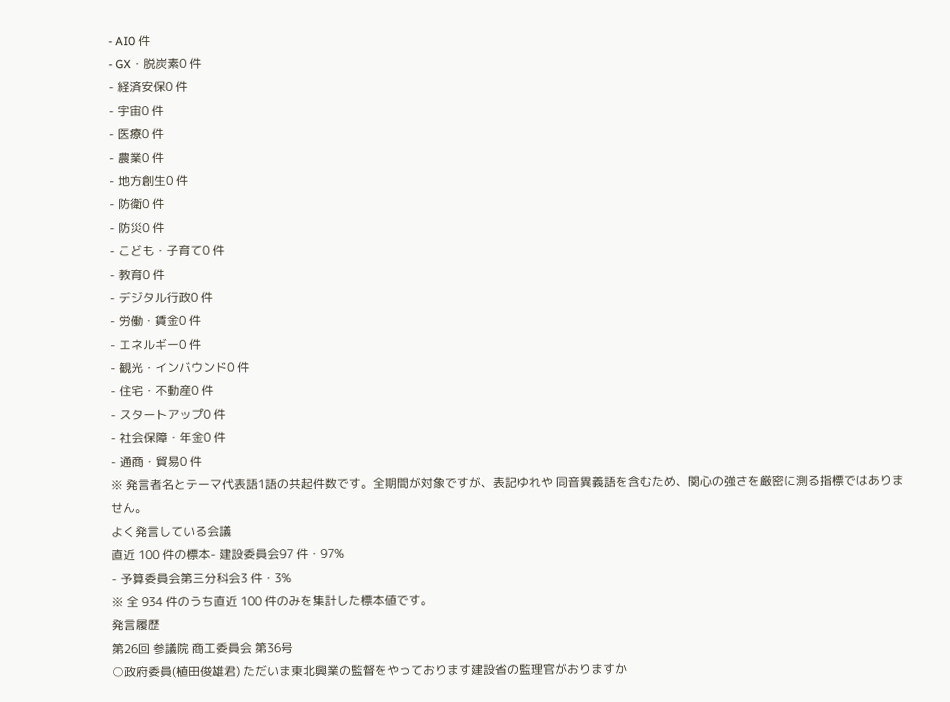- AI0 件
- GX・脱炭素0 件
- 経済安保0 件
- 宇宙0 件
- 医療0 件
- 農業0 件
- 地方創生0 件
- 防衛0 件
- 防災0 件
- こども・子育て0 件
- 教育0 件
- デジタル行政0 件
- 労働・賃金0 件
- エネルギー0 件
- 観光・インバウンド0 件
- 住宅・不動産0 件
- スタートアップ0 件
- 社会保障・年金0 件
- 通商・貿易0 件
※ 発言者名とテーマ代表語1語の共起件数です。全期間が対象ですが、表記ゆれや 同音異義語を含むため、関心の強さを厳密に測る指標ではありません。
よく発言している会議
直近 100 件の標本- 建設委員会97 件・97%
- 予算委員会第三分科会3 件・3%
※ 全 934 件のうち直近 100 件のみを集計した標本値です。
発言履歴
第26回 参議院 商工委員会 第36号
○政府委員(植田俊雄君) ただいま東北興業の監督をやっております建設省の監理官がおりますか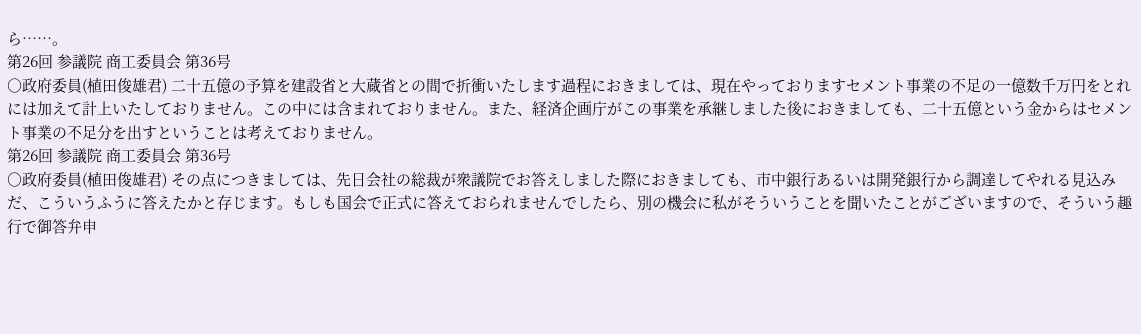ら……。
第26回 参議院 商工委員会 第36号
○政府委員(植田俊雄君) 二十五億の予算を建設省と大蔵省との間で折衝いたします過程におきましては、現在やっておりますセメント事業の不足の一億数千万円をとれには加えて計上いたしておりません。この中には含まれておりません。また、経済企画庁がこの事業を承継しました後におきましても、二十五億という金からはセメント事業の不足分を出すということは考えておりません。
第26回 参議院 商工委員会 第36号
○政府委員(植田俊雄君) その点につきましては、先日会社の総裁が衆議院でお答えしました際におきましても、市中銀行あるいは開発銀行から調達してやれる見込みだ、こういうふうに答えたかと存じます。もしも国会で正式に答えておられませんでしたら、別の機会に私がそういうことを聞いたことがございますので、そういう趣行で御答弁申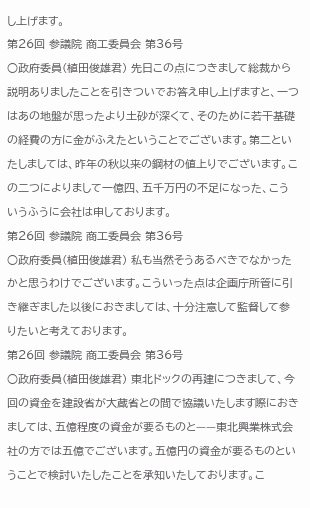し上げます。
第26回 参議院 商工委員会 第36号
○政府委員(植田俊雄君) 先日この点につきまして総裁から説明ありましたことを引きついでお答え申し上げますと、一つはあの地盤が思ったより土砂が深くて、そのために若干基礎の経費の方に金がふえたということでございます。第二といたしましては、昨年の秋以来の鋼材の値上りでございます。この二つによりまして一億四、五千万円の不足になった、こういうふうに会社は申しております。
第26回 参議院 商工委員会 第36号
○政府委員(植田俊雄君) 私も当然そうあるべきでなかったかと思うわけでございます。こういった点は企画庁所管に引き継ぎました以後におきましては、十分注意して監督して参りたいと考えております。
第26回 参議院 商工委員会 第36号
○政府委員(植田俊雄君) 東北ドックの再建につきまして、今回の資金を建設省が大蔵省との間で協議いたします際におきましては、五億程度の資金が要るものと——東北興業株式会社の方では五億でございます。五億円の資金が要るものということで検討いたしたことを承知いたしております。こ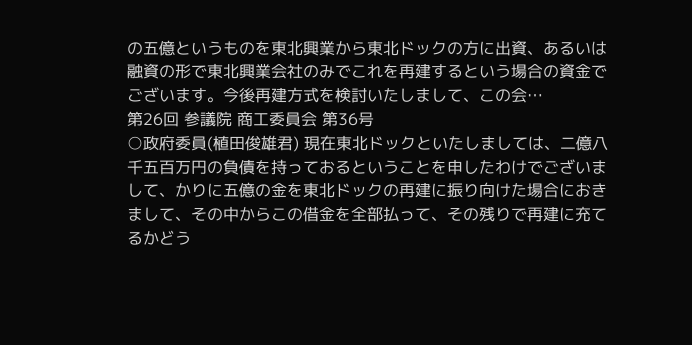の五億というものを東北興業から東北ドックの方に出資、あるいは融資の形で東北興業会社のみでこれを再建するという場合の資金でございます。今後再建方式を検討いたしまして、この会…
第26回 参議院 商工委員会 第36号
○政府委員(植田俊雄君) 現在東北ドックといたしましては、二億八千五百万円の負債を持っておるということを申したわけでございまして、かりに五億の金を東北ドックの再建に振り向けた場合におきまして、その中からこの借金を全部払って、その残りで再建に充てるかどう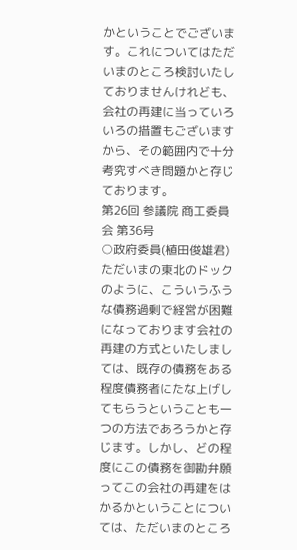かということでございます。これについてはただいまのところ検討いたしておりませんけれども、会社の再建に当っていろいろの措置もございますから、その範囲内で十分考究すべき問題かと存じております。
第26回 参議院 商工委員会 第36号
○政府委員(植田俊雄君) ただいまの東北のドックのように、こういうふうな債務過剰で経営が困難になっております会社の再建の方式といたしましては、既存の債務をある程度債務者にたな上げしてもらうということも一つの方法であろうかと存じます。しかし、どの程度にこの債務を御勘弁願ってこの会社の再建をはかるかということについては、ただいまのところ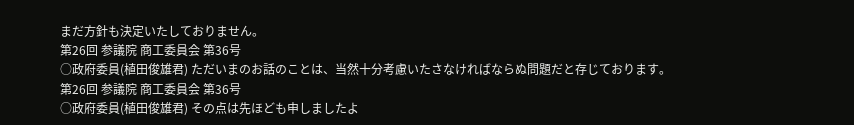まだ方針も決定いたしておりません。
第26回 参議院 商工委員会 第36号
○政府委員(植田俊雄君) ただいまのお話のことは、当然十分考慮いたさなければならぬ問題だと存じております。
第26回 参議院 商工委員会 第36号
○政府委員(植田俊雄君) その点は先ほども申しましたよ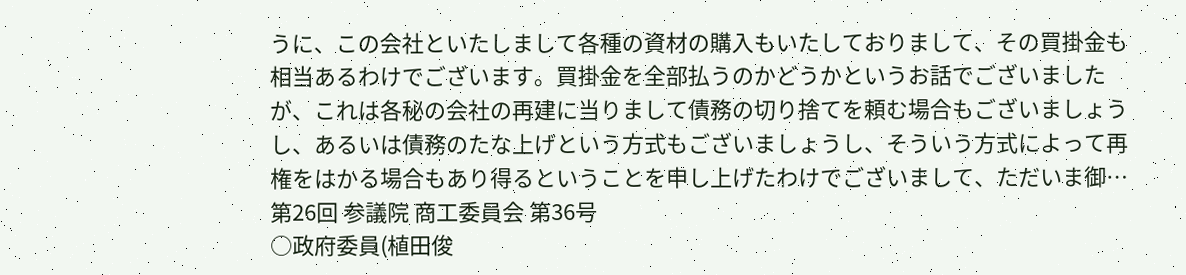うに、この会社といたしまして各種の資材の購入もいたしておりまして、その買掛金も相当あるわけでございます。買掛金を全部払うのかどうかというお話でございましたが、これは各秘の会社の再建に当りまして債務の切り捨てを頼む場合もございましょうし、あるいは債務のたな上げという方式もございましょうし、そういう方式によって再権をはかる場合もあり得るということを申し上げたわけでございまして、ただいま御…
第26回 参議院 商工委員会 第36号
○政府委員(植田俊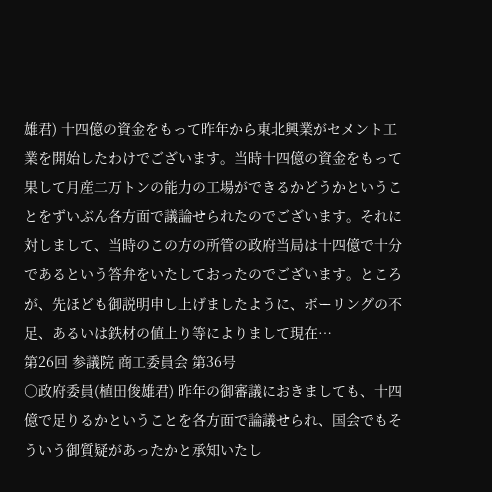雄君) 十四億の資金をもって昨年から東北興業がセメント工業を開始したわけでございます。当時十四億の資金をもって果して月産二万トンの能力の工場ができるかどうかということをずいぶん各方面で議論せられたのでございます。それに対しまして、当時のこの方の所管の政府当局は十四億で十分であるという答弁をいたしておったのでございます。ところが、先ほども御説明申し上げましたように、ボーリングの不足、あるいは鉄材の値上り等によりまして現在…
第26回 参議院 商工委員会 第36号
○政府委員(植田俊雄君) 昨年の御審議におきましても、十四億で足りるかということを各方面で論議せられ、国会でもそういう御質疑があったかと承知いたし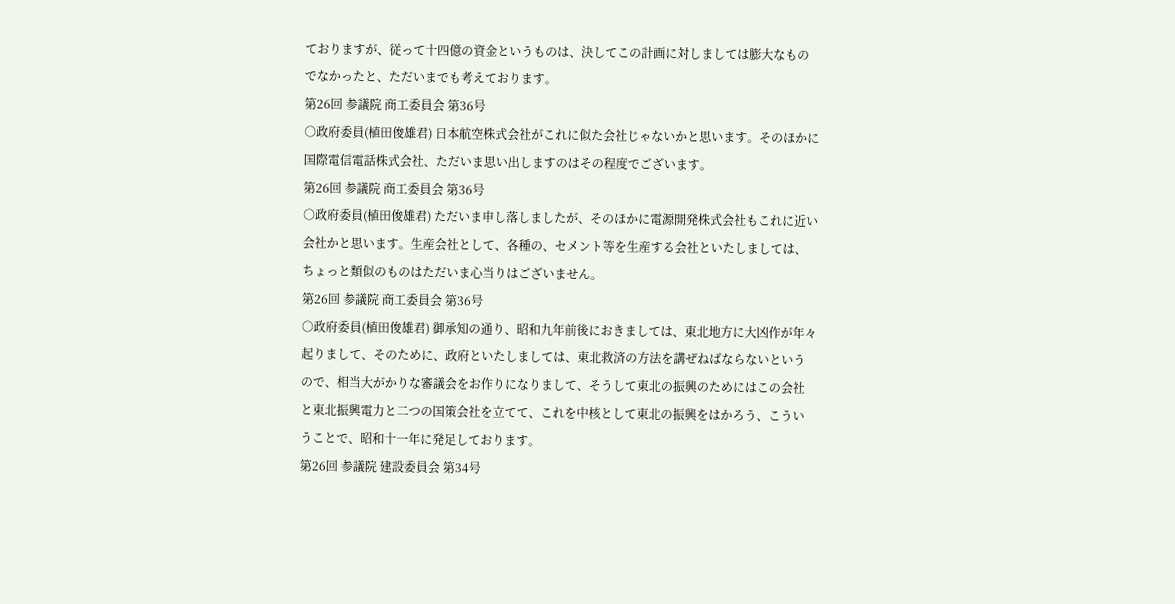ておりますが、従って十四億の資金というものは、決してこの計画に対しましては膨大なものでなかったと、ただいまでも考えております。
第26回 参議院 商工委員会 第36号
○政府委員(植田俊雄君) 日本航空株式会社がこれに似た会社じゃないかと思います。そのほかに国際電信電話株式会社、ただいま思い出しますのはその程度でございます。
第26回 参議院 商工委員会 第36号
○政府委員(植田俊雄君) ただいま申し落しましたが、そのほかに電源開発株式会社もこれに近い会社かと思います。生産会社として、各種の、セメント等を生産する会社といたしましては、ちょっと類似のものはただいま心当りはございません。
第26回 参議院 商工委員会 第36号
○政府委員(植田俊雄君) 御承知の通り、昭和九年前後におきましては、東北地方に大凶作が年々起りまして、そのために、政府といたしましては、東北救済の方法を講ぜねばならないというので、相当大がかりな審議会をお作りになりまして、そうして東北の振興のためにはこの会社と東北振興電力と二つの国策会社を立てて、これを中核として東北の振興をはかろう、こういうことで、昭和十一年に発足しております。
第26回 参議院 建設委員会 第34号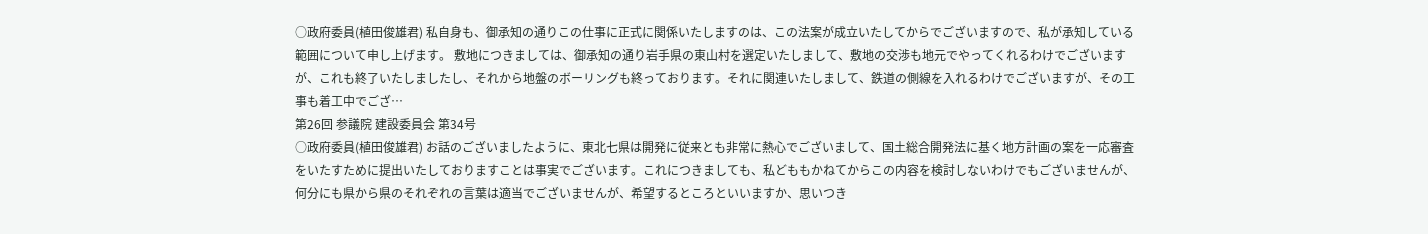○政府委員(植田俊雄君) 私自身も、御承知の通りこの仕事に正式に関係いたしますのは、この法案が成立いたしてからでございますので、私が承知している範囲について申し上げます。 敷地につきましては、御承知の通り岩手県の東山村を選定いたしまして、敷地の交渉も地元でやってくれるわけでございますが、これも終了いたしましたし、それから地盤のボーリングも終っております。それに関連いたしまして、鉄道の側線を入れるわけでございますが、その工事も着工中でござ…
第26回 参議院 建設委員会 第34号
○政府委員(植田俊雄君) お話のございましたように、東北七県は開発に従来とも非常に熱心でございまして、国土総合開発法に基く地方計画の案を一応審査をいたすために提出いたしておりますことは事実でございます。これにつきましても、私どももかねてからこの内容を検討しないわけでもございませんが、何分にも県から県のそれぞれの言葉は適当でございませんが、希望するところといいますか、思いつき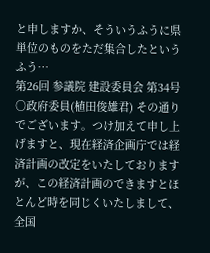と申しますか、そういうふうに県単位のものをただ集合したというふう…
第26回 参議院 建設委員会 第34号
○政府委員(植田俊雄君) その通りでございます。つけ加えて申し上げますと、現在経済企画庁では経済計画の改定をいたしておりますが、この経済計画のできますとほとんど時を同じくいたしまして、全国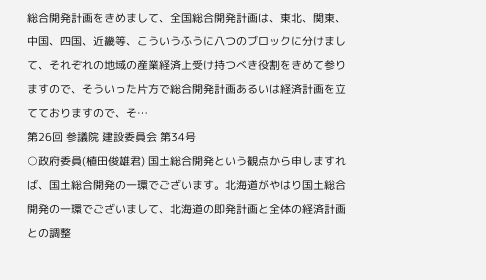総合開発計画をきめまして、全国総合開発計画は、東北、関東、中国、四国、近畿等、こういうふうに八つのブロックに分けまして、それぞれの地域の産業経済上受け持つべき役割をきめて参りますので、そういった片方で総合開発計画あるいは経済計画を立てておりますので、そ…
第26回 参議院 建設委員会 第34号
○政府委員(植田俊雄君) 国土総合開発という観点から申しますれば、国土総合開発の一環でございます。北海道がやはり国土総合開発の一環でございまして、北海道の即発計画と全体の経済計画との調整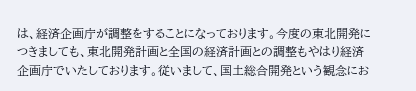は、経済企画庁が調整をすることになっております。今度の東北開発につきましても、東北開発計画と全国の経済計画との調整もやはり経済企画庁でいたしております。従いまして、国土総合開発という観念にお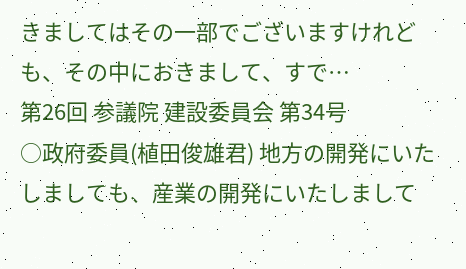きましてはその一部でございますけれども、その中におきまして、すで…
第26回 参議院 建設委員会 第34号
○政府委員(植田俊雄君) 地方の開発にいたしましても、産業の開発にいたしまして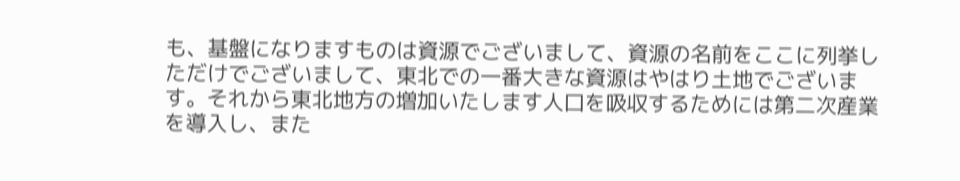も、基盤になりますものは資源でございまして、資源の名前をここに列挙しただけでございまして、東北での一番大きな資源はやはり土地でございます。それから東北地方の増加いたします人口を吸収するためには第二次産業を導入し、また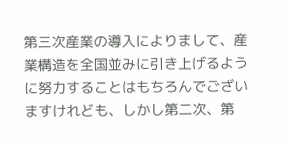第三次産業の導入によりまして、産業構造を全国並みに引き上げるように努力することはもちろんでございますけれども、しかし第二次、第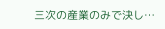三次の産業のみで決し…